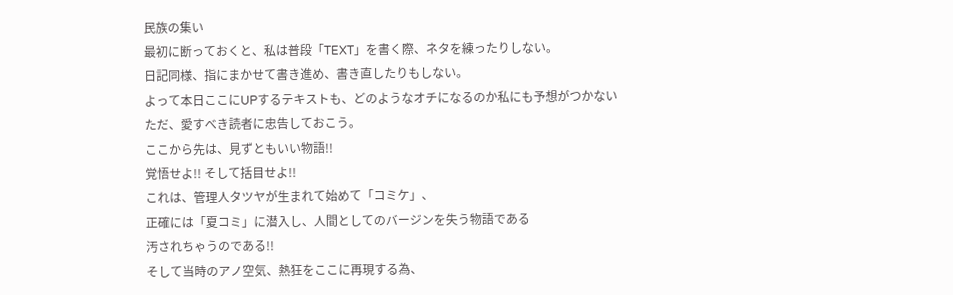民族の集い
最初に断っておくと、私は普段「TEXT」を書く際、ネタを練ったりしない。
日記同様、指にまかせて書き進め、書き直したりもしない。
よって本日ここにUPするテキストも、どのようなオチになるのか私にも予想がつかない
ただ、愛すべき読者に忠告しておこう。
ここから先は、見ずともいい物語!!
覚悟せよ!! そして括目せよ!!
これは、管理人タツヤが生まれて始めて「コミケ」、
正確には「夏コミ」に潜入し、人間としてのバージンを失う物語である
汚されちゃうのである!!
そして当時のアノ空気、熱狂をここに再現する為、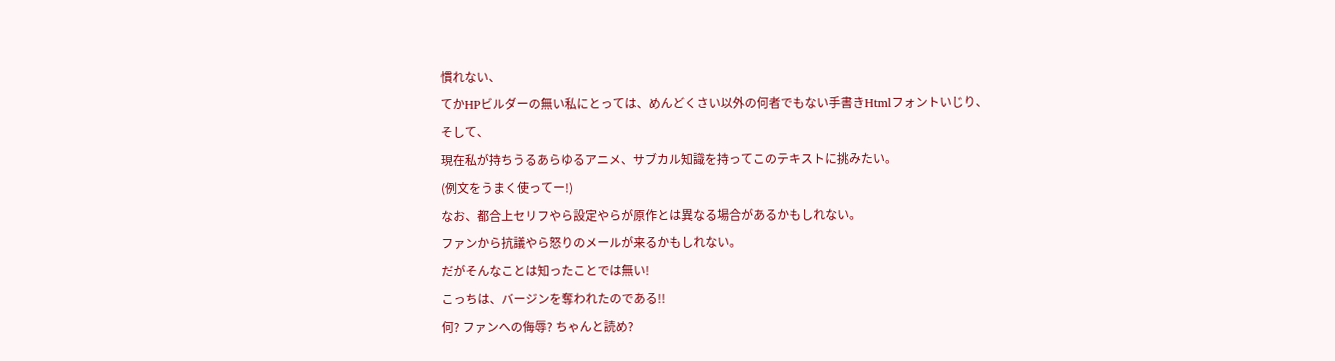慣れない、
てかHPビルダーの無い私にとっては、めんどくさい以外の何者でもない手書きHtmlフォントいじり、
そして、
現在私が持ちうるあらゆるアニメ、サブカル知識を持ってこのテキストに挑みたい。
(例文をうまく使ってー!)
なお、都合上セリフやら設定やらが原作とは異なる場合があるかもしれない。
ファンから抗議やら怒りのメールが来るかもしれない。
だがそんなことは知ったことでは無い!
こっちは、バージンを奪われたのである!!
何? ファンへの侮辱? ちゃんと読め?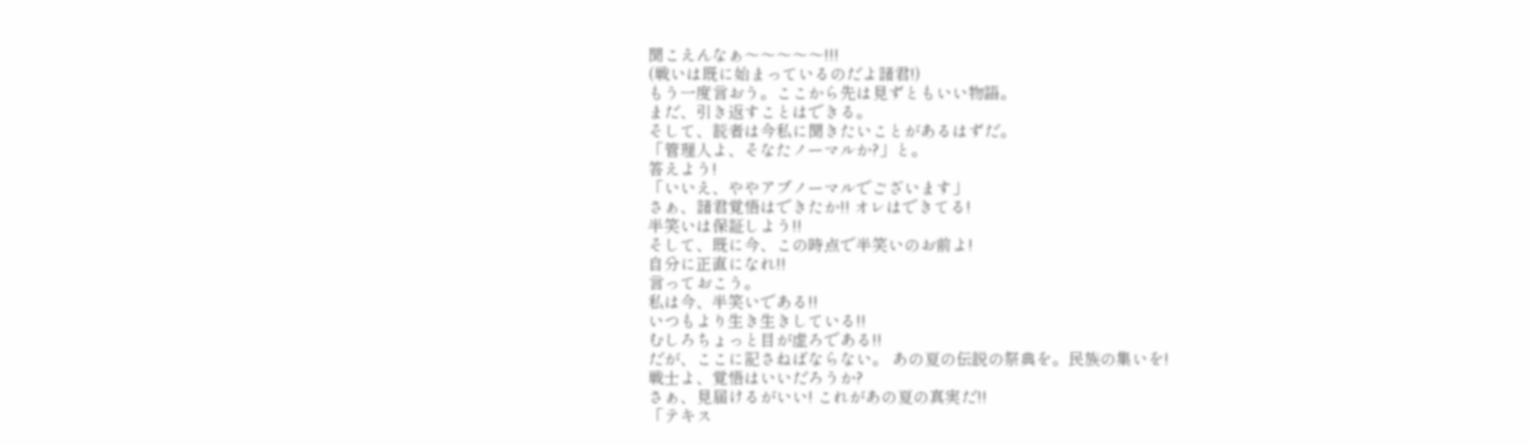聞こえんなぁ〜〜〜〜〜!!!
(戦いは既に始まっているのだよ諸君!)
もう一度言おう。ここから先は見ずともいい物語。
まだ、引き返すことはできる。
そして、読者は今私に聞きたいことがあるはずだ。
「管理人よ、そなたノーマルか?」と。
答えよう!
「いいえ、ややアブノーマルでございます」
さぁ、諸君覚悟はできたか!! オレはできてる!
半笑いは保証しよう!!
そして、既に今、この時点で半笑いのお前よ!
自分に正直になれ!!
言っておこう。
私は今、半笑いである!!
いつもより生き生きしている!!
むしろちょっと目が虚ろである!!
だが、ここに記さねばならない。 あの夏の伝説の祭典を。民族の集いを!
戦士よ、覚悟はいいだろうか?
さぁ、見届けるがいい! これがあの夏の真実だ!!
「テキス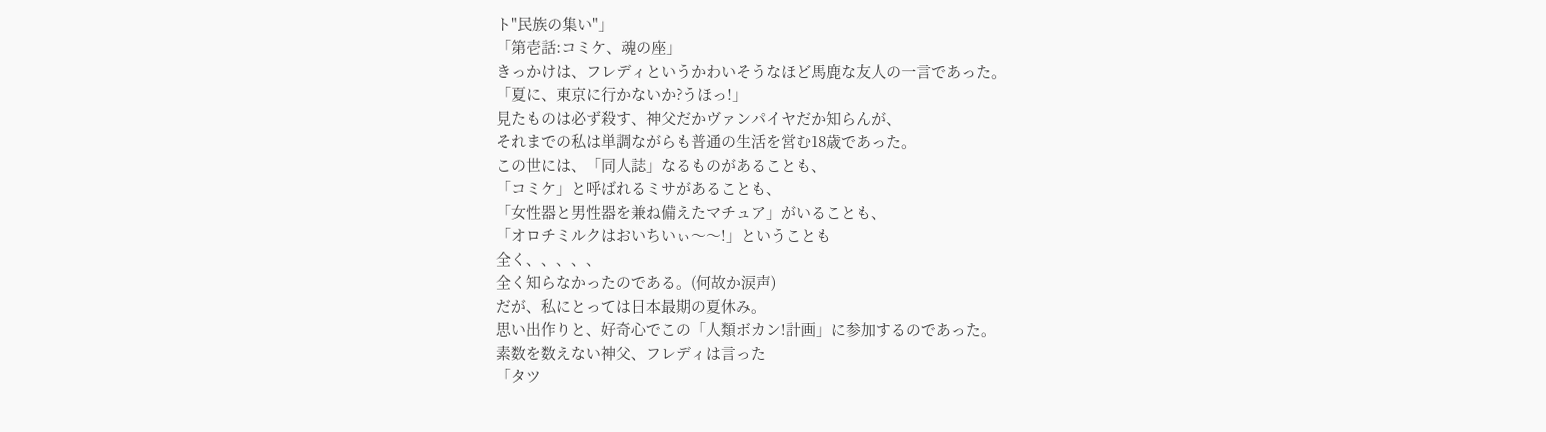ト"民族の集い"」
「第壱話:コミケ、魂の座」
きっかけは、フレディというかわいそうなほど馬鹿な友人の一言であった。
「夏に、東京に行かないか?うほっ!」
見たものは必ず殺す、神父だかヴァンパイヤだか知らんが、
それまでの私は単調ながらも普通の生活を営む18歳であった。
この世には、「同人誌」なるものがあることも、
「コミケ」と呼ばれるミサがあることも、
「女性器と男性器を兼ね備えたマチュア」がいることも、
「オロチミルクはおいちいぃ〜〜!」ということも
全く、、、、、
全く知らなかったのである。(何故か涙声)
だが、私にとっては日本最期の夏休み。
思い出作りと、好奇心でこの「人類ボカン!計画」に参加するのであった。
素数を数えない神父、フレディは言った
「タツ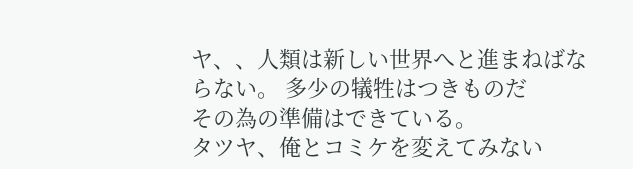ヤ、、人類は新しい世界へと進まねばならない。 多少の犠牲はつきものだ
その為の準備はできている。
タツヤ、俺とコミケを変えてみない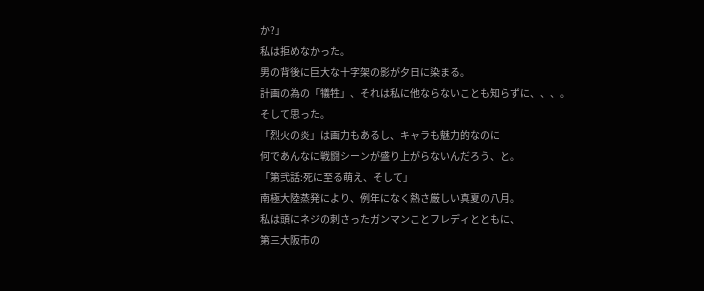か?」
私は拒めなかった。
男の背後に巨大な十字架の影が夕日に染まる。
計画の為の「犠牲」、それは私に他ならないことも知らずに、、、。
そして思った。
「烈火の炎」は画力もあるし、キャラも魅力的なのに
何であんなに戦闘シーンが盛り上がらないんだろう、と。
「第弐話:死に至る萌え、そして」
南極大陸蒸発により、例年になく熱さ厳しい真夏の八月。
私は頭にネジの刺さったガンマンことフレディとともに、
第三大阪市の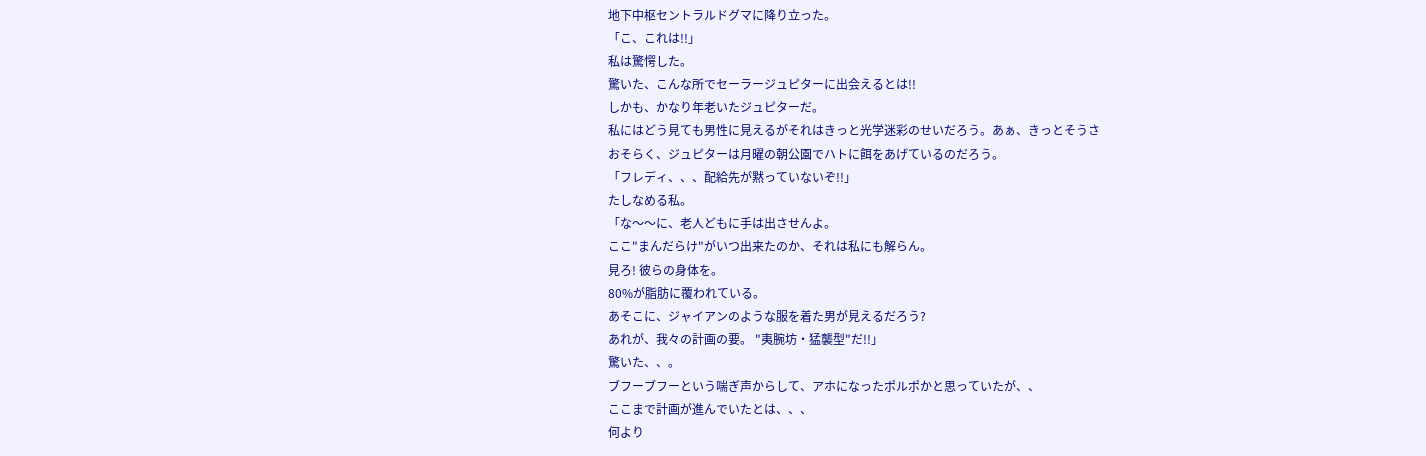地下中枢セントラルドグマに降り立った。
「こ、これは!!」
私は驚愕した。
驚いた、こんな所でセーラージュピターに出会えるとは!!
しかも、かなり年老いたジュピターだ。
私にはどう見ても男性に見えるがそれはきっと光学迷彩のせいだろう。あぁ、きっとそうさ
おそらく、ジュピターは月曜の朝公園でハトに餌をあげているのだろう。
「フレディ、、、配給先が黙っていないぞ!!」
たしなめる私。
「な〜〜に、老人どもに手は出させんよ。
ここ"まんだらけ"がいつ出来たのか、それは私にも解らん。
見ろ! 彼らの身体を。
80%が脂肪に覆われている。
あそこに、ジャイアンのような服を着た男が見えるだろう?
あれが、我々の計画の要。 "夷腕坊・猛襲型"だ!!」
驚いた、、。
ブフーブフーという喘ぎ声からして、アホになったポルポかと思っていたが、、
ここまで計画が進んでいたとは、、、
何より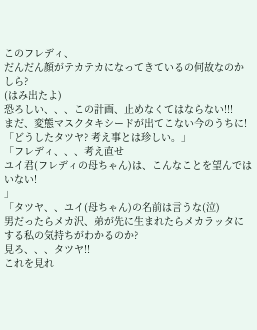このフレディ、
だんだん顔がテカテカになってきているの何故なのかしら?
(はみ出たよ)
恐ろしい、、、この計画、止めなくてはならない!!!
まだ、変態マスクタキシードが出てこない今のうちに!
「どうしたタツヤ? 考え事とは珍しい。」
「フレディ、、、考え直せ
ユイ君(フレディの母ちゃん)は、こんなことを望んではいない!
」
「タツヤ、、ユイ(母ちゃん)の名前は言うな(泣)
男だったらメカ沢、弟が先に生まれたらメカラッタにする私の気持ちがわかるのか?
見ろ、、、タツヤ!!
これを見れ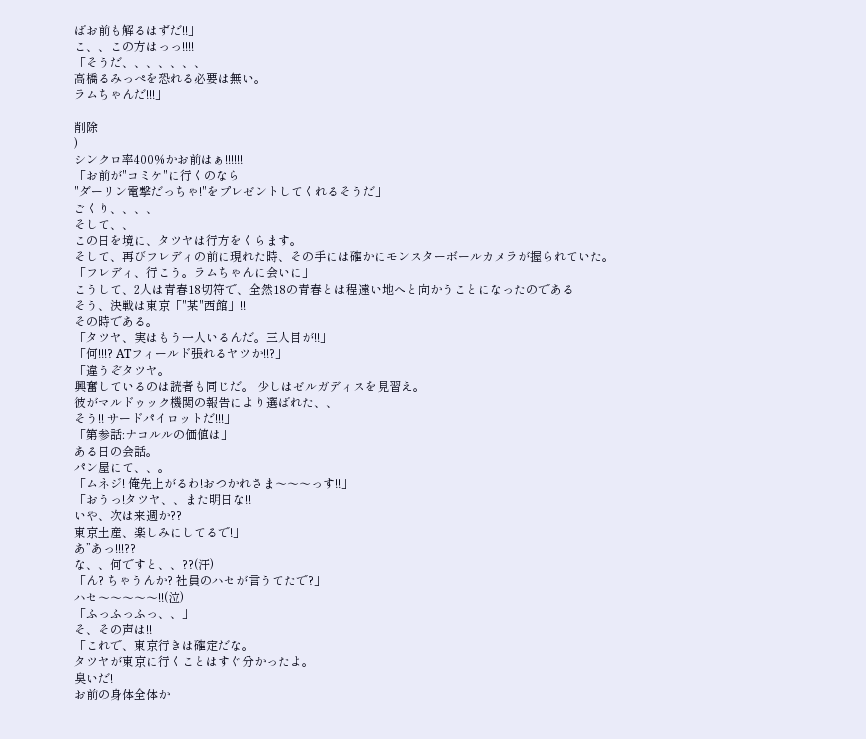ばお前も解るはずだ!!」
こ、、この方はっっ!!!!
「そうだ、、、、、、、
高橋るみっぺを恐れる必要は無い。
ラムちゃんだ!!!」

削除
)
シンクロ率400%かお前はぁ!!!!!!
「お前が"コミケ"に行くのなら
"ダーリン電撃だっちゃ!"をプレゼントしてくれるそうだ」
ごくり、、、、
そして、、
この日を境に、タツヤは行方をくらます。
そして、再びフレディの前に現れた時、その手には確かにモンスターボールカメラが握られていた。
「フレディ、行こう。ラムちゃんに会いに」
こうして、2人は青春18切符で、全然18の青春とは程遠い地へと向かうことになったのである
そう、決戦は東京「"某"西館」!!
その時である。
「タツヤ、実はもう一人いるんだ。三人目が!!」
「何!!!? ATフィールド張れるヤツか!!?」
「違うぞタツヤ。
興奮しているのは読者も同じだ。 少しはゼルガディスを見習え。
彼がマルドゥック機関の報告により選ばれた、、
そう!! サードパイロットだ!!!」
「第参話:ナコルルの価値は」
ある日の会話。
パン屋にて、、。
「ムネジ! 俺先上がるわ!おつかれさま〜〜〜っす!!」
「おうっ!タツヤ、、また明日な!!
いや、次は来週か??
東京土産、楽しみにしてるで!」
あ”あっ!!!??
な、、何ですと、、??(汗)
「ん? ちゃうんか? 社員のハセが言うてたで?」
ハセ〜〜〜〜〜!!(泣)
「ふっふっふっ、、」
そ、その声は!!
「これで、東京行きは確定だな。
タツヤが東京に行くことはすぐ分かったよ。
臭いだ!
お前の身体全体か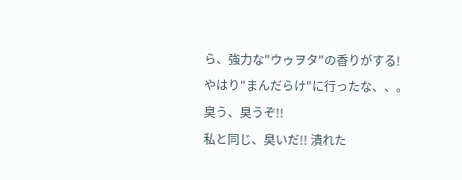ら、強力な"ウゥヲタ"の香りがする!
やはり"まんだらけ"に行ったな、、。臭う、臭うぞ!!
私と同じ、臭いだ!! 潰れた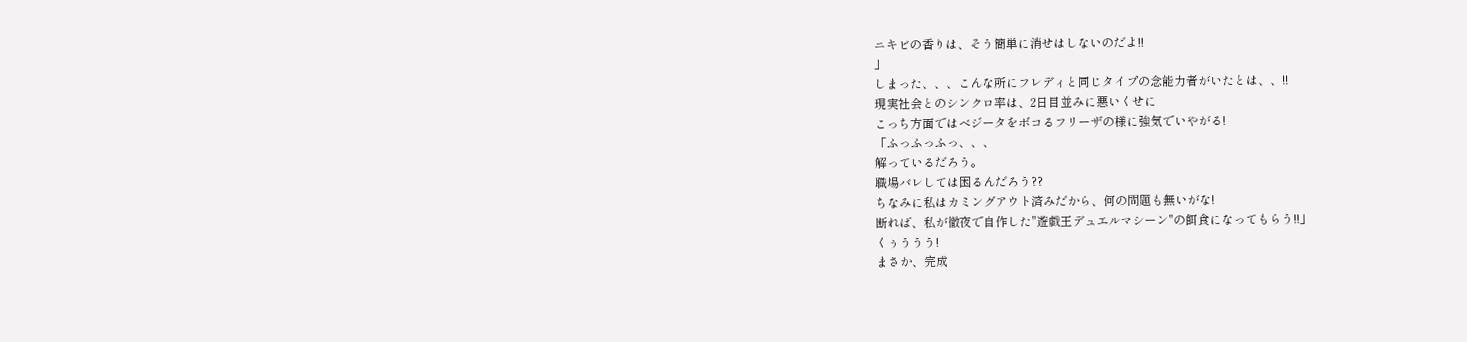ニキビの香りは、そう簡単に消せはしないのだよ!!
」
しまった、、、こんな所にフレディと同じタイプの念能力者がいたとは、、!!
現実社会とのシンクロ率は、2日目並みに悪いくせに
こっち方面ではべジータをボコるフリーザの様に強気でいやがる!
「ふっふっふっ、、、
解っているだろう。
職場バレしては困るんだろう??
ちなみに私はカミングアウト済みだから、何の問題も無いがな!
断れば、私が徹夜で自作した"遊戯王デュエルマシーン"の餌食になってもらう!!」
くぅううう!
まさか、完成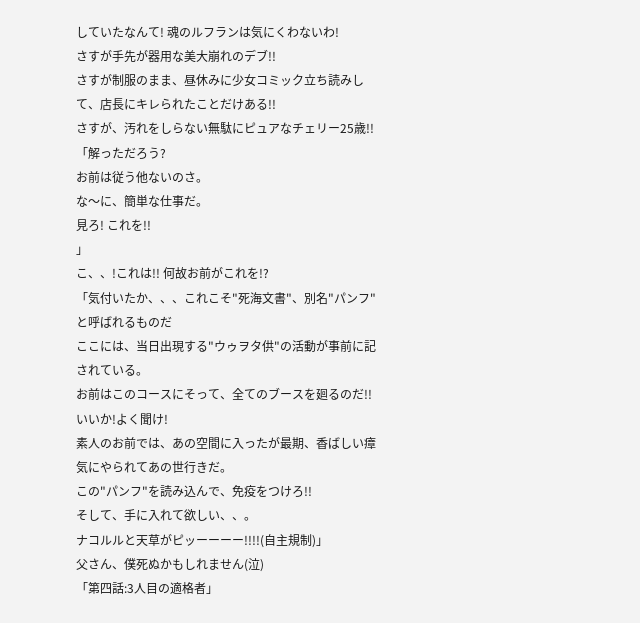していたなんて! 魂のルフランは気にくわないわ!
さすが手先が器用な美大崩れのデブ!!
さすが制服のまま、昼休みに少女コミック立ち読みして、店長にキレられたことだけある!!
さすが、汚れをしらない無駄にピュアなチェリー25歳!!
「解っただろう?
お前は従う他ないのさ。
な〜に、簡単な仕事だ。
見ろ! これを!!
」
こ、、!これは!! 何故お前がこれを!?
「気付いたか、、、これこそ"死海文書"、別名"パンフ"と呼ばれるものだ
ここには、当日出現する"ウゥヲタ供"の活動が事前に記されている。
お前はこのコースにそって、全てのブースを廻るのだ!!
いいか!よく聞け!
素人のお前では、あの空間に入ったが最期、香ばしい瘴気にやられてあの世行きだ。
この"パンフ"を読み込んで、免疫をつけろ!!
そして、手に入れて欲しい、、。
ナコルルと天草がピッーーーー!!!!(自主規制)」
父さん、僕死ぬかもしれません(泣)
「第四話:3人目の適格者」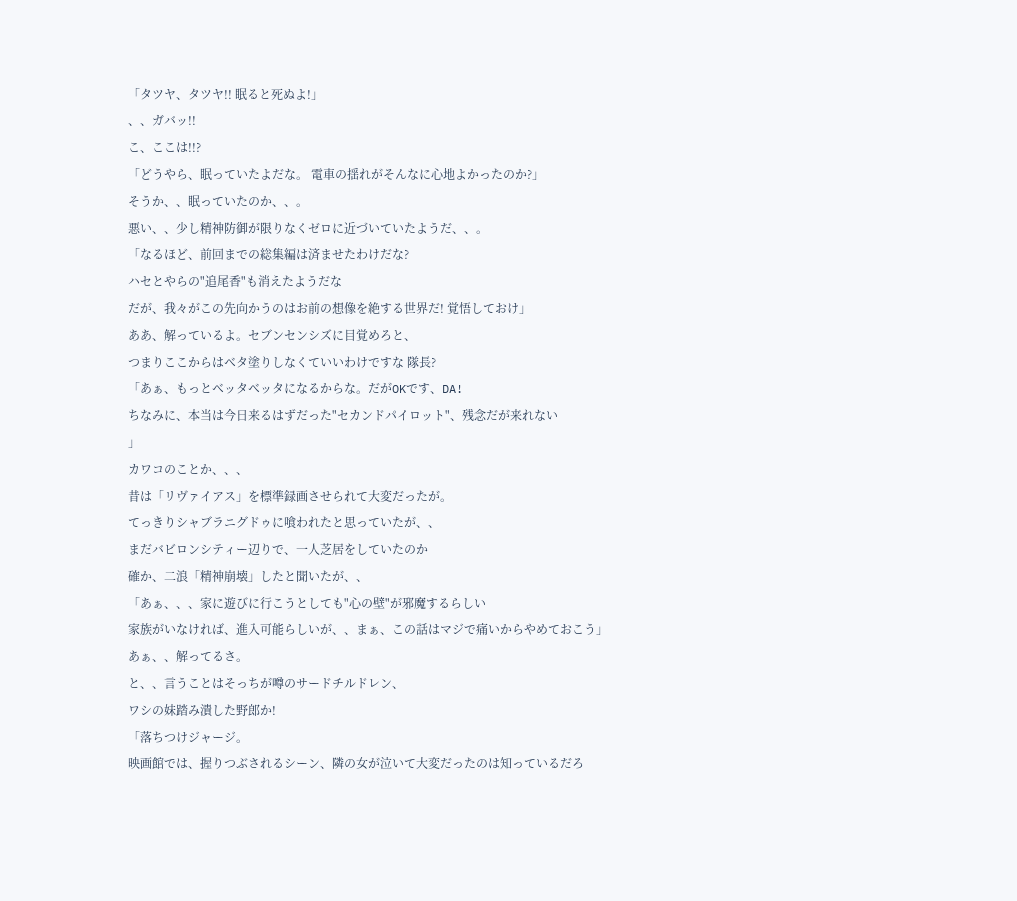「タツヤ、タツヤ!! 眠ると死ぬよ!」
、、ガバッ!!
こ、ここは!!?
「どうやら、眠っていたよだな。 電車の揺れがそんなに心地よかったのか?」
そうか、、眠っていたのか、、。
悪い、、少し精神防御が限りなくゼロに近づいていたようだ、、。
「なるほど、前回までの総集編は済ませたわけだな?
ハセとやらの"追尾香"も消えたようだな
だが、我々がこの先向かうのはお前の想像を絶する世界だ! 覚悟しておけ」
ああ、解っているよ。セブンセンシズに目覚めろと、
つまりここからはベタ塗りしなくていいわけですな 隊長?
「あぁ、もっとベッタベッタになるからな。だがOKです、DA!
ちなみに、本当は今日来るはずだった"セカンドパイロット"、残念だが来れない
」
カワコのことか、、、
昔は「リヴァイアス」を標準録画させられて大変だったが。
てっきりシャブラニグドゥに喰われたと思っていたが、、
まだバビロンシティー辺りで、一人芝居をしていたのか
確か、二浪「精神崩壊」したと聞いたが、、
「あぁ、、、家に遊びに行こうとしても"心の壁"が邪魔するらしい
家族がいなければ、進入可能らしいが、、まぁ、この話はマジで痛いからやめておこう」
あぁ、、解ってるさ。
と、、言うことはそっちが噂のサードチルドレン、
ワシの妹踏み潰した野郎か!
「落ちつけジャージ。
映画館では、握りつぶされるシーン、隣の女が泣いて大変だったのは知っているだろ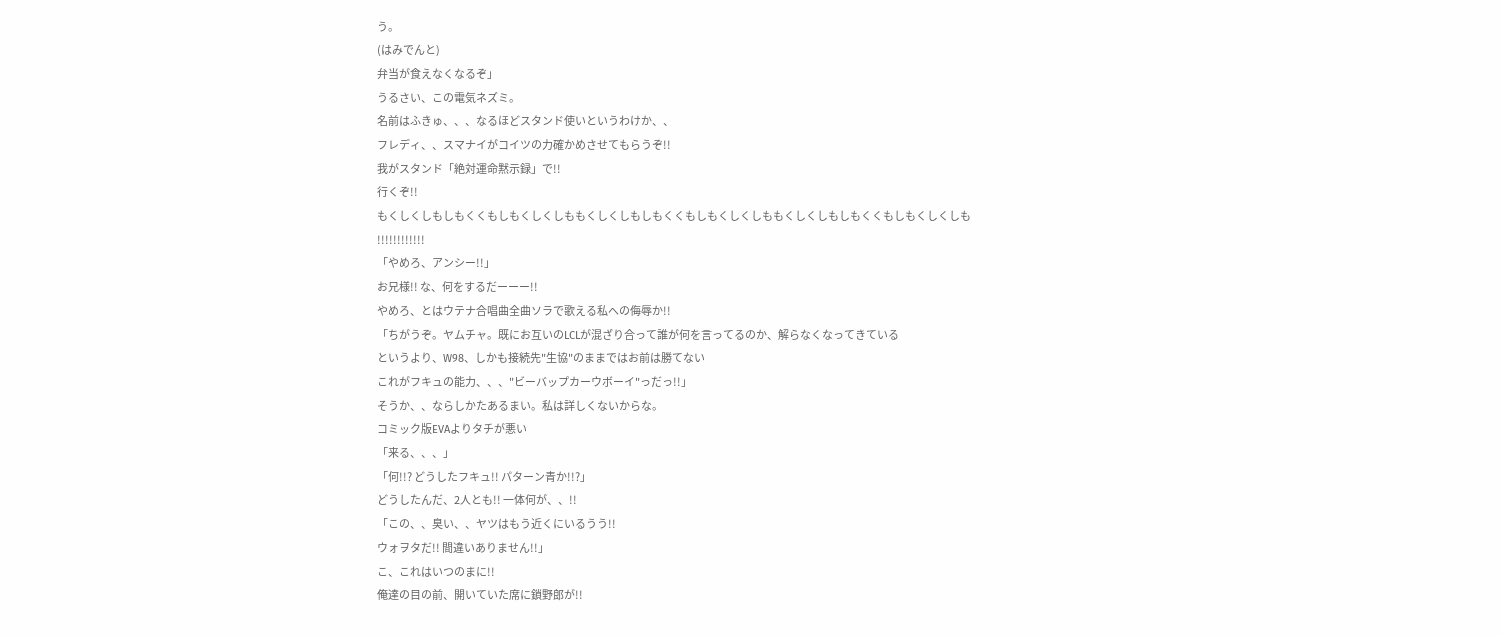う。
(はみでんと)
弁当が食えなくなるぞ」
うるさい、この電気ネズミ。
名前はふきゅ、、、なるほどスタンド使いというわけか、、
フレディ、、スマナイがコイツの力確かめさせてもらうぞ!!
我がスタンド「絶対運命黙示録」で!!
行くぞ!!
もくしくしもしもくくもしもくしくしももくしくしもしもくくもしもくしくしももくしくしもしもくくもしもくしくしも
!!!!!!!!!!!!
「やめろ、アンシー!!」
お兄様!! な、何をするだーーー!!
やめろ、とはウテナ合唱曲全曲ソラで歌える私への侮辱か!!
「ちがうぞ。ヤムチャ。既にお互いのLCLが混ざり合って誰が何を言ってるのか、解らなくなってきている
というより、W98、しかも接続先"生協"のままではお前は勝てない
これがフキュの能力、、、"ビーバップカーウボーイ"っだっ!!」
そうか、、ならしかたあるまい。私は詳しくないからな。
コミック版EVAよりタチが悪い
「来る、、、」
「何!!? どうしたフキュ!! パターン青か!!?」
どうしたんだ、2人とも!! 一体何が、、!!
「この、、臭い、、ヤツはもう近くにいるうう!!
ウォヲタだ!! 間違いありません!!」
こ、これはいつのまに!!
俺達の目の前、開いていた席に鎖野郎が!!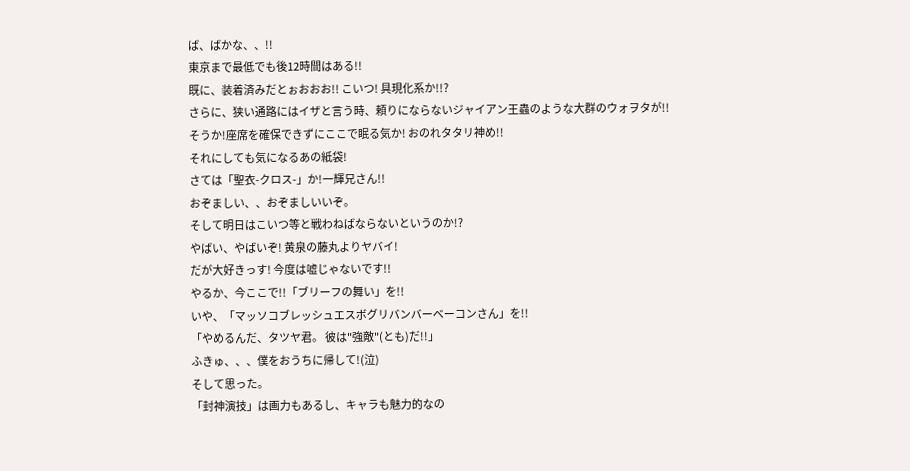ば、ばかな、、!!
東京まで最低でも後12時間はある!!
既に、装着済みだとぉおおお!! こいつ! 具現化系か!!?
さらに、狭い通路にはイザと言う時、頼りにならないジャイアン王蟲のような大群のウォヲタが!!
そうか!座席を確保できずにここで眠る気か! おのれタタリ神め!!
それにしても気になるあの紙袋!
さては「聖衣-クロス-」か!一輝兄さん!!
おぞましい、、おぞましいいぞ。
そして明日はこいつ等と戦わねばならないというのか!?
やばい、やばいぞ! 黄泉の藤丸よりヤバイ!
だが大好きっす! 今度は嘘じゃないです!!
やるか、今ここで!!「ブリーフの舞い」を!!
いや、「マッソコブレッシュエスボグリバンバーベーコンさん」を!!
「やめるんだ、タツヤ君。 彼は"強敵"(とも)だ!!」
ふきゅ、、、僕をおうちに帰して!(泣)
そして思った。
「封神演技」は画力もあるし、キャラも魅力的なの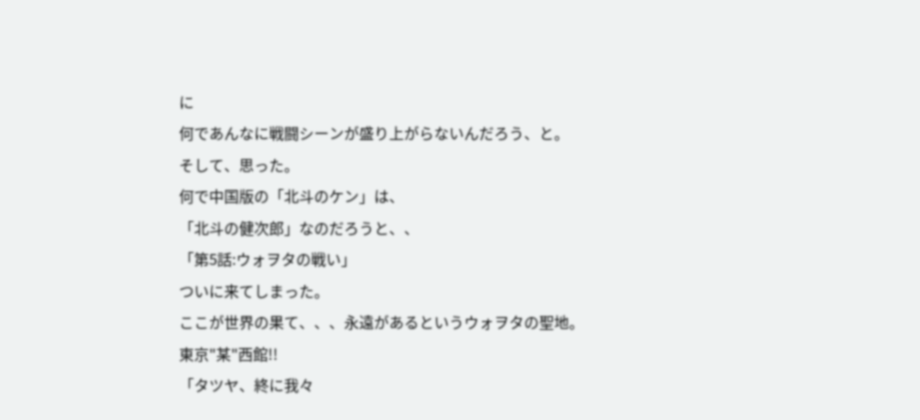に
何であんなに戦闘シーンが盛り上がらないんだろう、と。
そして、思った。
何で中国版の「北斗のケン」は、
「北斗の健次郎」なのだろうと、、
「第5話:ウォヲタの戦い」
ついに来てしまった。
ここが世界の果て、、、永遠があるというウォヲタの聖地。
東京"某"西館!!
「タツヤ、終に我々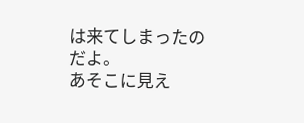は来てしまったのだよ。
あそこに見え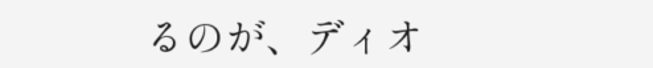るのが、ディオ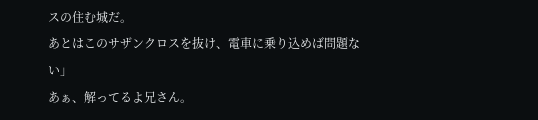スの住む城だ。
あとはこのサザンクロスを抜け、電車に乗り込めば問題ない」
あぁ、解ってるよ兄さん。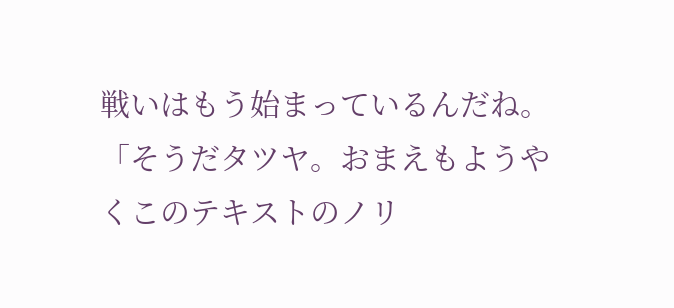戦いはもう始まっているんだね。
「そうだタツヤ。おまえもようやくこのテキストのノリ